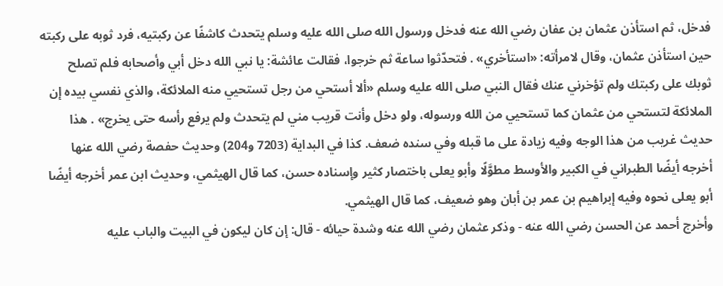فدخل، ثم استأذن عثمان بن عفان رضي الله عنه فدخل ورسول الله صلى الله عليه وسلم يتحدث كاشفًا عن ركبتيه، فرد ثوبه على ركبته حين استأذن عثمان، وقال لامرأته: «استأخري» . فتحدّثوا ساعة ثم خرجوا، فقالت عائشة: يا نبي الله دخل أبي وأصحابه فلم تصلح ثوبك على ركبتك ولم تؤخرني عنك فقال النبي صلى الله عليه وسلم «ألا أستحي من رجل تستحيي منه الملائكة، والذي نفسي بيده إن الملائكة لتستحي من عثمان كما تستحيي من الله ورسوله، ولو دخل وأنت قريب مني لم يتحدث ولم يرفع رأسه حتى يخرج» . هذا حديث غريب من هذا الوجه وفيه زيادة على ما قبله وفي سنده ضعف. كذا في البداية (7203 و204) وحديث حفصة رضي الله عنها أخرجه أيضًا الطبراني في الكبير والأوسط مطوَّلًا وأبو يعلى باختصار كثير وإسناده حسن، كما قال الهيثمي، وحديث ابن عمر أخرجه أيضًا أبو يعلى نحوه وفيه إبراهيم بن عمر بن أبان وهو ضعيف، كما قال الهيثمي.
وأخرج أحمد عن الحسن رضي الله عنه - وذكر عثمان رضي الله عنه وشدة حيائه - قال: إن كان ليكون في البيت والباب عليه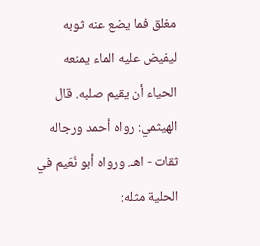مغلق فما يضع عنه ثوبه ليفيض عليه الماء يمنعه الحياء أن يقيم صلبه. قال الهيثمي: رواه أحمد ورجاله ثقات - اهـ. ورواه أبو نُعَيم في الحلية مثله: